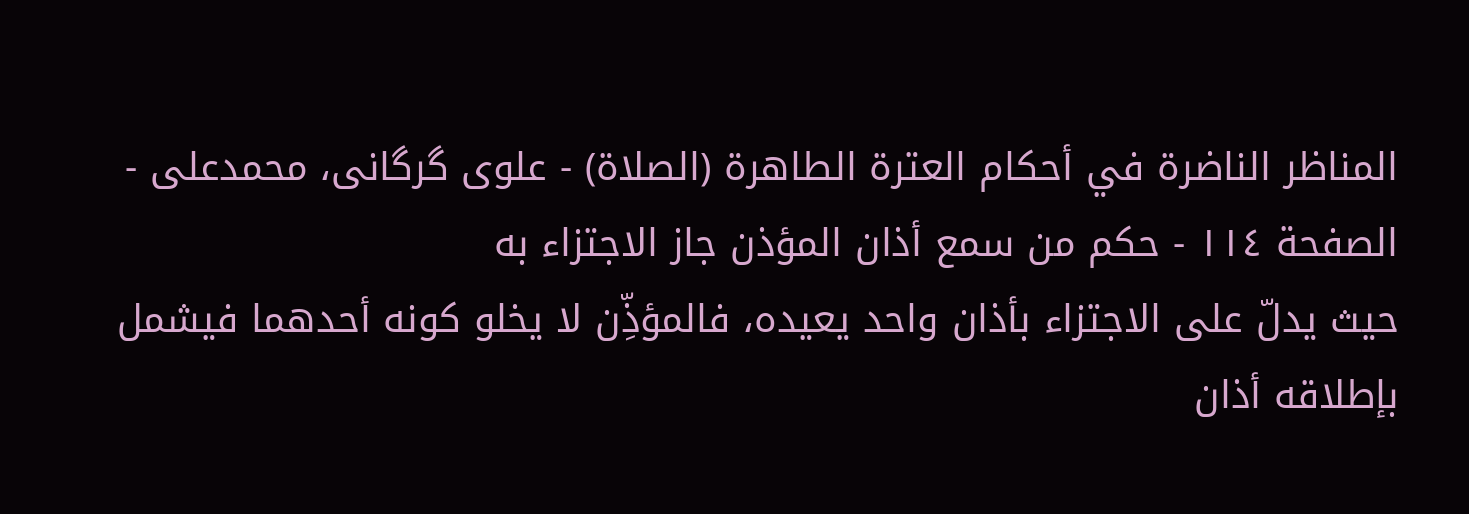المناظر الناضرة في أحکام العترة الطاهرة (الصلاة) - علوی گرگانی، محمدعلی - الصفحة ١١٤ - حكم من سمع أذان المؤذن جاز الاجتزاء به
حيث يدلّ على الاجتزاء بأذان واحد يعيده، فالمؤذِّن لا يخلو كونه أحدهما فيشمل بإطلاقه أذان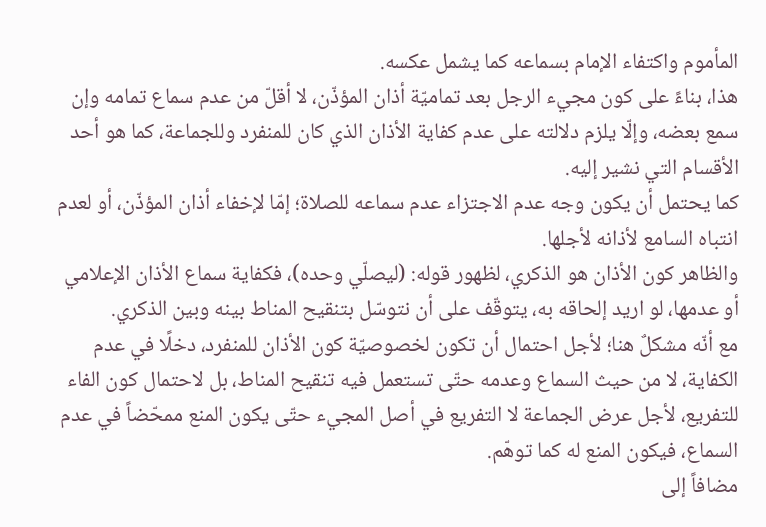المأموم واكتفاء الإمام بسماعه كما يشمل عكسه.
هذا، بناءً على كون مجيء الرجل بعد تماميّة أذان المؤذّن، لا أقلّ من عدم سماع تمامه وإن سمع بعضه، وإلّا يلزم دلالته على عدم كفاية الأذان الذي كان للمنفرد وللجماعة، كما هو أحد الأقسام التي نشير إليه.
كما يحتمل أن يكون وجه عدم الاجتزاء عدم سماعه للصلاة؛ إمّا لإخفاء أذان المؤذّن، أو لعدم انتباه السامع لأذانه لأجلها.
والظاهر كون الأذان هو الذكري، لظهور قوله: (ليصلّي وحده)، فكفاية سماع الأذان الإعلامي أو عدمها، لو اريد إلحاقه به، يتوقّف على أن نتوسّل بتنقيح المناط بينه وبين الذكري.
مع أنّه مشكلٌ هنا؛ لأجل احتمال أن تكون لخصوصيّة كون الأذان للمنفرد، دخلًا في عدم الكفاية، لا من حيث السماع وعدمه حتّى تستعمل فيه تنقيح المناط، بل لاحتمال كون الفاء للتفريع، لأجل عرض الجماعة لا التفريع في أصل المجيء حتّى يكون المنع ممحّضاً في عدم السماع، فيكون المنع له كما توهّم.
مضافاً إلى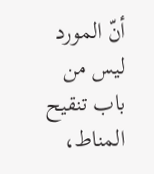أنّ المورد ليس من باب تنقيح المناط،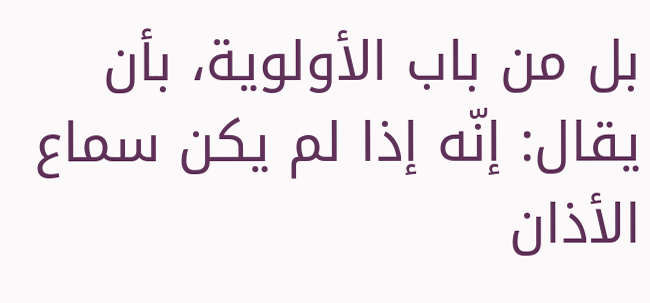بل من باب الأولوية، بأن يقال: إنّه إذا لم يكن سماع الأذان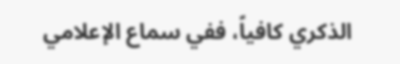الذكري كافياً، ففي سماع الإعلامي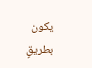يكون بطريقٍ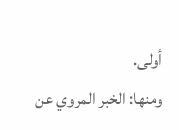أولى.
ومنها: الخبر المروي عن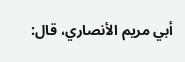أبي مريم الأنصاري، قال: